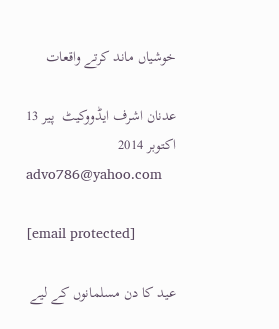خوشیاں ماند کرتے واقعات

عدنان اشرف ایڈووکیٹ  پير 13 اکتوبر 2014
advo786@yahoo.com

[email protected]

عید کا دن مسلمانوں کے لیے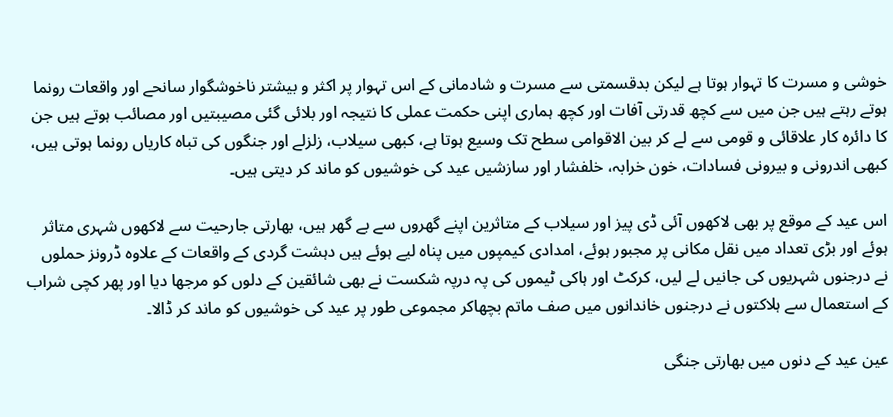خوشی و مسرت کا تہوار ہوتا ہے لیکن بدقسمتی سے مسرت و شادمانی کے اس تہوار پر اکثر و بیشتر ناخوشگوار سانحے اور واقعات رونما ہوتے رہتے ہیں جن میں سے کچھ قدرتی آفات اور کچھ ہماری اپنی حکمت عملی کا نتیجہ اور بلائی گئی مصیبتیں اور مصائب ہوتے ہیں جن کا دائرہ کار علاقائی و قومی سے لے کر بین الاقوامی سطح تک وسیع ہوتا ہے، کبھی سیلاب، زلزلے اور جنگوں کی تباہ کاریاں رونما ہوتی ہیں، کبھی اندرونی و بیرونی فسادات، خون خرابہ، خلفشار اور سازشیں عید کی خوشیوں کو ماند کر دیتی ہیں۔

اس عید کے موقع پر بھی لاکھوں آئی ڈی پیز اور سیلاب کے متاثرین اپنے گھروں سے بے گھر ہیں، بھارتی جارحیت سے لاکھوں شہری متاثر ہوئے اور بڑی تعداد میں نقل مکانی پر مجبور ہوئے، امدادی کیمپوں میں پناہ لیے ہوئے ہیں دہشت گردی کے واقعات کے علاوہ ڈرونز حملوں نے درجنوں شہریوں کی جانیں لے لیں، کرکٹ اور ہاکی ٹیموں کی پہ درپہ شکست نے بھی شائقین کے دلوں کو مرجھا دیا اور پھر کچی شراب کے استعمال سے ہلاکتوں نے درجنوں خاندانوں میں صف ماتم بچھاکر مجموعی طور پر عید کی خوشیوں کو ماند کر ڈالا۔

عین عید کے دنوں میں بھارتی جنگی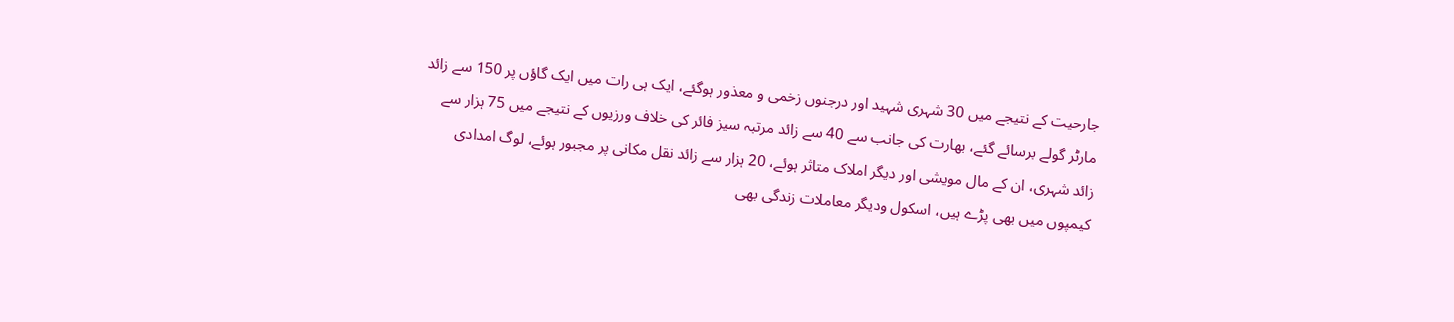جارحیت کے نتیجے میں 30 شہری شہید اور درجنوں زخمی و معذور ہوگئے، ایک ہی رات میں ایک گاؤں پر 150 سے زائد مارٹر گولے برسائے گئے، بھارت کی جانب سے 40 سے زائد مرتبہ سیز فائر کی خلاف ورزیوں کے نتیجے میں 75 ہزار سے زائد شہری، ان کے مال مویشی اور دیگر املاک متاثر ہوئے، 20 ہزار سے زائد نقل مکانی پر مجبور ہوئے، لوگ امدادی کیمپوں میں بھی پڑے ہیں، اسکول ودیگر معاملات زندگی بھی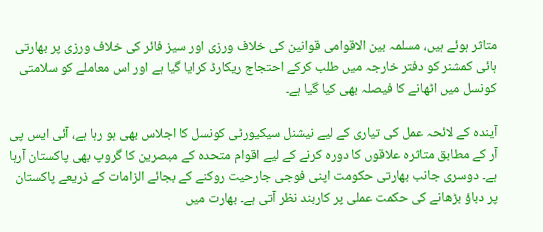متاثر ہوئے ہیں، مسلمہ بین الاقوامی قوانین کی خلاف ورزی اور سیز فائر کی خلاف ورزی پر بھارتی ہائی کمشنر کو دفتر خارجہ میں طلب کرکے احتجاج ریکارڈ کرایا گیا ہے اور اس معاملے کو سلامتی کونسل میں اٹھانے کا فیصلہ بھی کیا گیا ہے۔

آیندہ کے لائحہ عمل کی تیاری کے لیے نیشنل سیکیورٹی کونسل کا اجلاس بھی ہو رہا ہے، آئی ایس پی آر کے مطابق متاثرہ علاقوں کا دورہ کرنے کے لیے اقوام متحدہ کے مبصرین کا گروپ بھی پاکستان آرہا ہے۔ دوسری جانب بھارتی حکومت اپنی فوجی جارحیت روکنے کے بجائے الزامات کے ذریعے پاکستان پر دباؤ بڑھانے کی حکمت عملی پر کاربند نظر آتی ہے۔ بھارت میں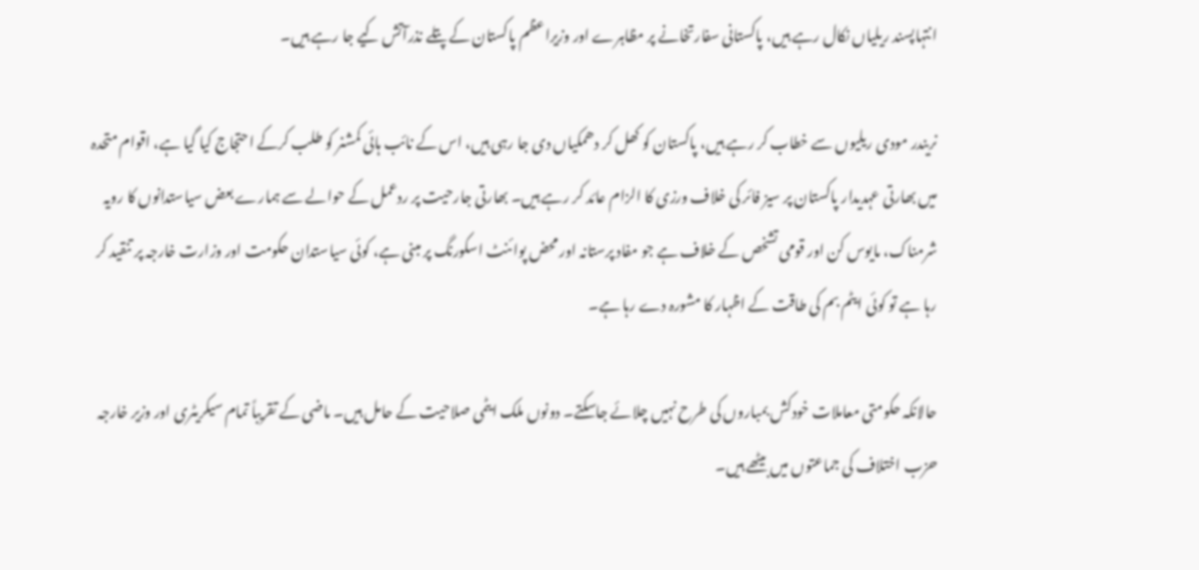انتہاپسند ریلیاں نکال رہے ہیں، پاکستانی سفارتخانے پر مظاہرے اور وزیراعظم پاکستان کے پتلے نذرآتش کیے جا رہے ہیں۔

نریندر مودی ریلیوں سے خطاب کر رہے ہیں، پاکستان کو کھل کر دھمکیاں دی جا رہی ہیں، اس کے نائب ہائی کمشنر کو طلب کرکے احتجاج کیا گیا ہے، اقوام متحدہ میں بھارتی عہدیدار پاکستان پر سیز فائر کی خلاف ورزی کا الزام عائد کر رہے ہیں۔ بھارتی جارحیت پر ردعمل کے حوالے سے ہمارے بعض سیاستدانوں کا رویہ شرمناک، مایوس کن اور قومی تشخص کے خلاف ہے جو مفاد پرستانہ اور محض پوائنٹ اسکورنگ پر مبنی ہے، کوئی سیاستدان حکومت اور وزارت خارجہ پر تنقید کر رہا ہے تو کوئی ایٹم بم کی طاقت کے اظہار کا مشورہ دے رہا ہے۔

حالانکہ حکومتی معاملات خودکش بمباروں کی طرح نہیں چلائے جاسکتے۔ دونوں ملک ایٹمی صلاحیت کے حامل ہیں۔ ماضی کے تقریباً تمام سیکریٹری اور وزیر خارجہ حزب اختلاف کی جماعتوں میں بیٹھے ہیں۔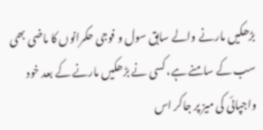بڑھکیں مارنے والے سابق سول و فوجی حکمرانوں کا ماضی بھی سب کے سامنے ہے، کسی نے بڑھکیں مارنے کے بعد خود واجپائی کی میز پر جاکر اس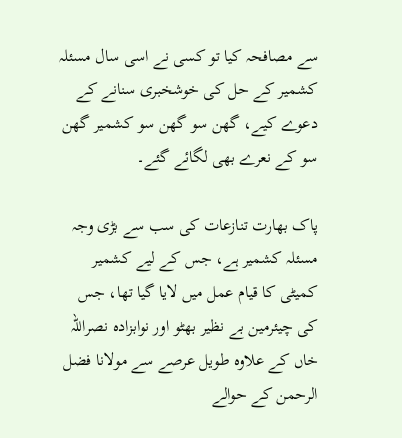سے مصافحہ کیا تو کسی نے اسی سال مسئلہ کشمیر کے حل کی خوشخبری سنانے کے دعوے کیے، گھن سو گھن سو کشمیر گھن سو کے نعرے بھی لگائے گئے۔

پاک بھارت تنازعات کی سب سے بڑی وجہ مسئلہ کشمیر ہے، جس کے لیے کشمیر کمیٹی کا قیام عمل میں لایا گیا تھا، جس کی چیئرمین بے نظیر بھٹو اور نوابزادہ نصراللہ خاں کے علاوہ طویل عرصے سے مولانا فضل الرحمن کے حوالے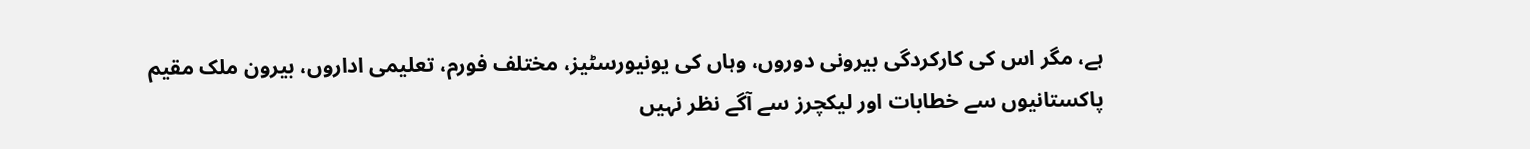ہے، مگر اس کی کارکردگی بیرونی دوروں، وہاں کی یونیورسٹیز، مختلف فورم، تعلیمی اداروں، بیرون ملک مقیم پاکستانیوں سے خطابات اور لیکچرز سے آگے نظر نہیں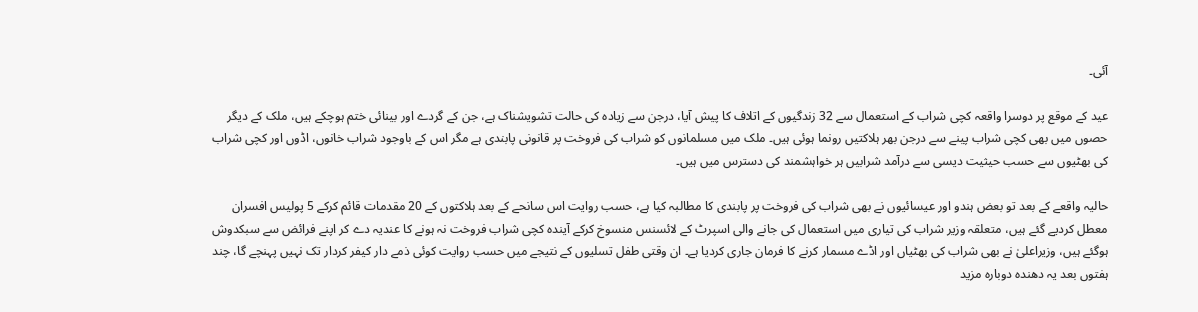آئی۔

عید کے موقع پر دوسرا واقعہ کچی شراب کے استعمال سے 32 زندگیوں کے اتلاف کا پیش آیا، درجن سے زیادہ کی حالت تشویشناک ہے، جن کے گردے اور بینائی ختم ہوچکے ہیں، ملک کے دیگر حصوں میں بھی کچی شراب پینے سے درجن بھر ہلاکتیں رونما ہوئی ہیں۔ ملک میں مسلمانوں کو شراب کی فروخت پر قانونی پابندی ہے مگر اس کے باوجود شراب خانوں، اڈوں اور کچی شراب کی بھٹیوں سے حسب حیثیت دیسی سے درآمد شرابیں ہر خواہشمند کی دسترس میں ہیں۔

حالیہ واقعے کے بعد تو بعض ہندو اور عیسائیوں نے بھی شراب کی فروخت پر پابندی کا مطالبہ کیا ہے، حسب روایت اس سانحے کے بعد ہلاکتوں کے 20 مقدمات قائم کرکے 5 پولیس افسران معطل کردیے گئے ہیں، متعلقہ وزیر شراب کی تیاری میں استعمال کی جانے والی اسپرٹ کے لائسنس منسوخ کرکے آیندہ کچی شراب فروخت نہ ہونے کا عندیہ دے کر اپنے فرائض سے سبکدوش ہوگئے ہیں، وزیراعلیٰ نے بھی شراب کی بھٹیاں اور اڈے مسمار کرنے کا فرمان جاری کردیا ہے۔ ان وقتی طفل تسلیوں کے نتیجے میں حسب روایت کوئی ذمے دار کیفر کردار تک نہیں پہنچے گا، چند ہفتوں بعد یہ دھندہ دوبارہ مزید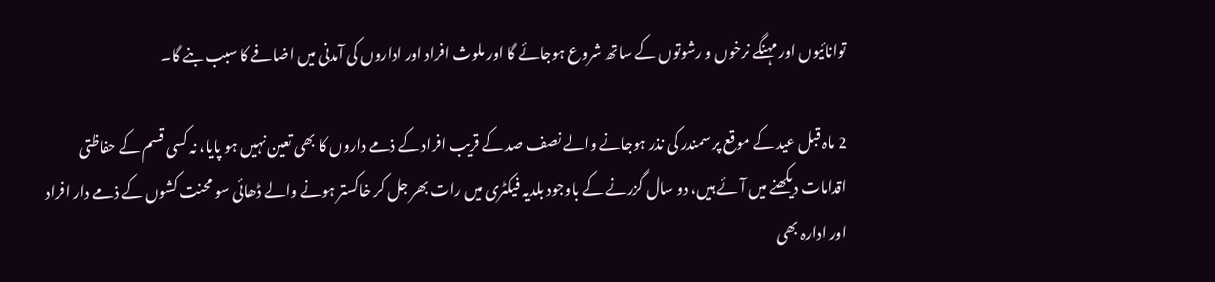توانائیوں اور مہنگے نرخوں و رشوتوں کے ساتھ شروع ہوجائے گا اور ملوث افراد اور اداروں کی آمدنی میں اضافے کا سبب بنے گا۔

2 ماہ قبل عید کے موقع پر سمندر کی نذر ہوجانے والے نصف صد کے قریب افراد کے ذمے داروں کا بھی تعین نہیں ہو پایا، نہ کسی قسم کے حفاظتی اقدامات دیکھنے میں آئے ہیں، دو سال گزرنے کے باوجود بلدیہ فیکٹری میں رات بھر جل کر خاکستر ہونے والے ڈھائی سو محنت کشوں کے ذمے دار افراد اور ادارہ بھی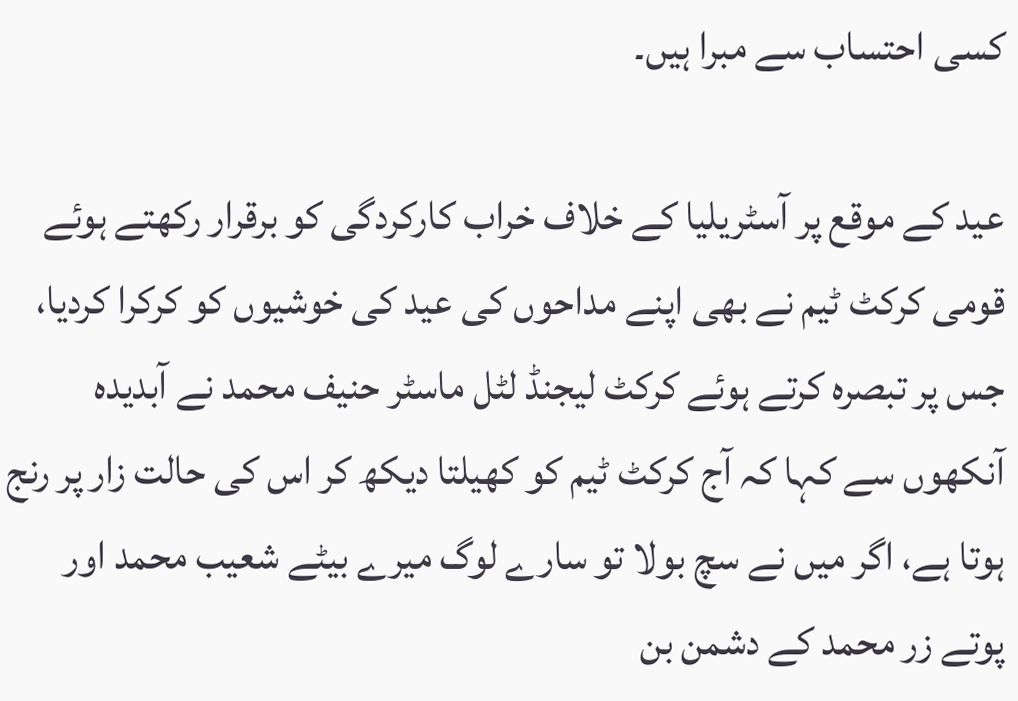کسی احتساب سے مبرا ہیں۔

عید کے موقع پر آسٹریلیا کے خلاف خراب کارکردگی کو برقرار رکھتے ہوئے قومی کرکٹ ٹیم نے بھی اپنے مداحوں کی عید کی خوشیوں کو کرکرا کردیا، جس پر تبصرہ کرتے ہوئے کرکٹ لیجنڈ لٹل ماسٹر حنیف محمد نے آبدیدہ آنکھوں سے کہا کہ آج کرکٹ ٹیم کو کھیلتا دیکھ کر اس کی حالت زار پر رنج ہوتا ہے، اگر میں نے سچ بولا تو سارے لوگ میرے بیٹے شعیب محمد اور پوتے زر محمد کے دشمن بن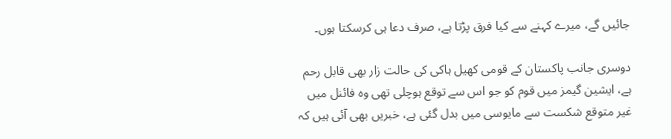جائیں گے، میرے کہنے سے کیا فرق پڑتا ہے، صرف دعا ہی کرسکتا ہوں۔

دوسری جانب پاکستان کے قومی کھیل ہاکی کی حالت زار بھی قابل رحم ہے، ایشین گیمز میں قوم کو جو اس سے توقع ہوچلی تھی وہ فائنل میں غیر متوقع شکست سے مایوسی میں بدل گئی ہے، خبریں بھی آئی ہیں کہ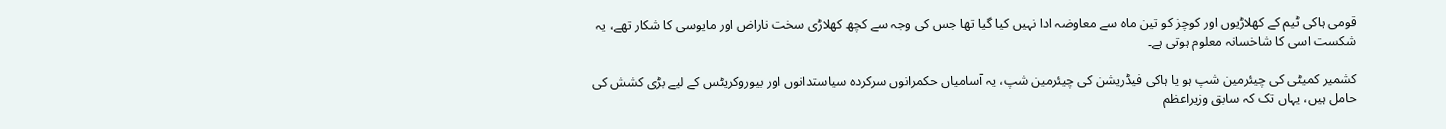قومی ہاکی ٹیم کے کھلاڑیوں اور کوچز کو تین ماہ سے معاوضہ ادا نہیں کیا گیا تھا جس کی وجہ سے کچھ کھلاڑی سخت ناراض اور مایوسی کا شکار تھے، یہ شکست اسی کا شاخسانہ معلوم ہوتی ہے۔

کشمیر کمیٹی کی چیئرمین شپ ہو یا ہاکی فیڈریشن کی چیئرمین شپ، یہ آسامیاں حکمرانوں سرکردہ سیاستدانوں اور بیوروکریٹس کے لیے بڑی کشش کی حامل ہیں، یہاں تک کہ سابق وزیراعظم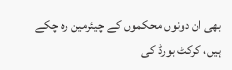بھی ان دونوں محکموں کے چیئرمین رہ چکے ہیں، کرکٹ بورڈ کی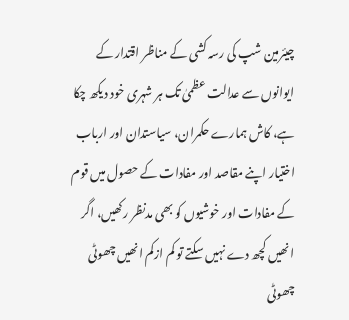چیئرمین شپ کی رسہ کشی کے مناظر اقتدار کے ایوانوں سے عدالت عظمیٰ تک ہر شہری خود دیکھ چکا ہے، کاش ہمارے حکمران، سیاستدان اور ارباب اختیار اپنے مقاصد اور مفادات کے حصول میں قوم کے مفادات اور خوشیوں کو بھی مدنظر رکھیں، اگر انھیں کچھ دے نہیں سکتے تو کم ازکم انھیں چھوٹی چھوٹی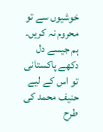خوشیوں سے تو محروم نہ کریں۔ ہم جیسے دل دکھے پاکستانی تو اس کے لیے حنیف محمد کی طرح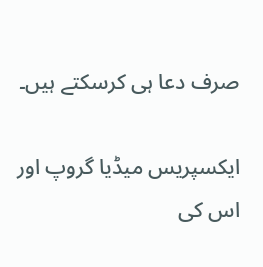صرف دعا ہی کرسکتے ہیں۔

ایکسپریس میڈیا گروپ اور اس کی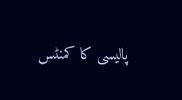پالیسی کا کمنٹس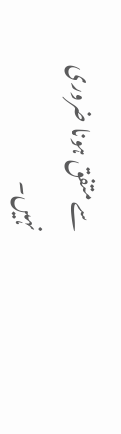سے متفق ہونا ضروری نہیں۔